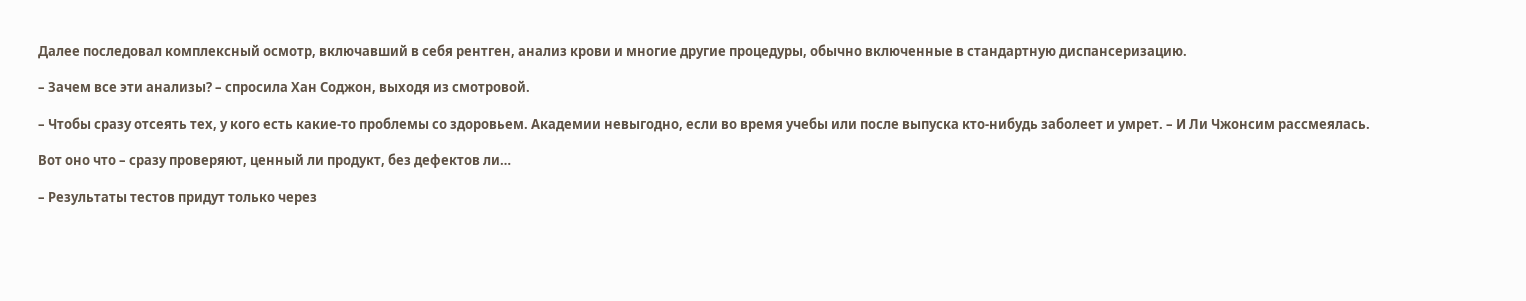Далее последовал комплексный осмотр, включавший в себя рентген, анализ крови и многие другие процедуры, обычно включенные в стандартную диспансеризацию.

– Зачем все эти анализы? – спросила Хан Соджон, выходя из смотровой.

– Чтобы сразу отсеять тех, у кого есть какие-то проблемы со здоровьем. Академии невыгодно, если во время учебы или после выпуска кто-нибудь заболеет и умрет. – И Ли Чжонсим рассмеялась.

Вот оно что – сразу проверяют, ценный ли продукт, без дефектов ли…

– Результаты тестов придут только через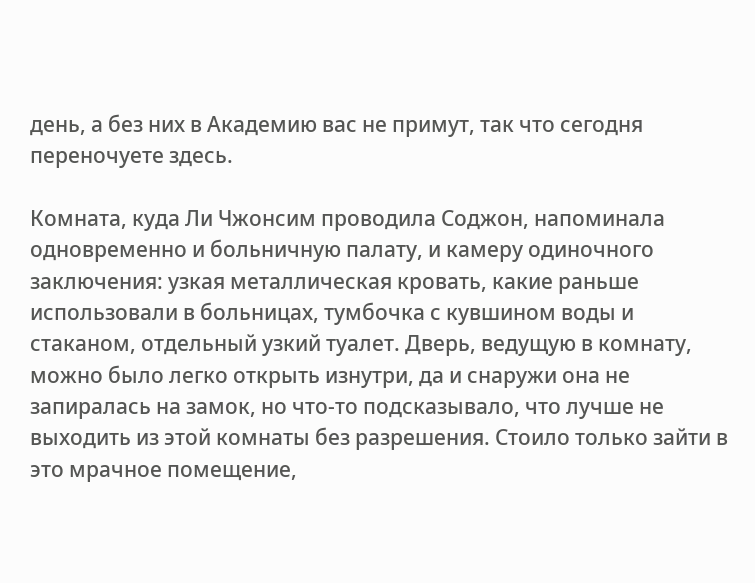день, а без них в Академию вас не примут, так что сегодня переночуете здесь.

Комната, куда Ли Чжонсим проводила Соджон, напоминала одновременно и больничную палату, и камеру одиночного заключения: узкая металлическая кровать, какие раньше использовали в больницах, тумбочка с кувшином воды и стаканом, отдельный узкий туалет. Дверь, ведущую в комнату, можно было легко открыть изнутри, да и снаружи она не запиралась на замок, но что-то подсказывало, что лучше не выходить из этой комнаты без разрешения. Стоило только зайти в это мрачное помещение,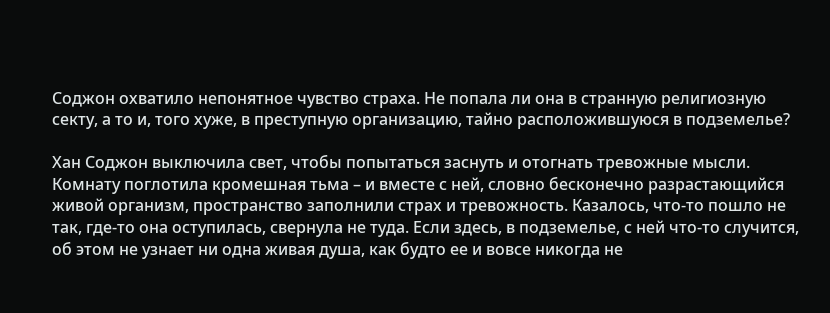Соджон охватило непонятное чувство страха. Не попала ли она в странную религиозную секту, а то и, того хуже, в преступную организацию, тайно расположившуюся в подземелье?

Хан Соджон выключила свет, чтобы попытаться заснуть и отогнать тревожные мысли. Комнату поглотила кромешная тьма – и вместе с ней, словно бесконечно разрастающийся живой организм, пространство заполнили страх и тревожность. Казалось, что-то пошло не так, где-то она оступилась, свернула не туда. Если здесь, в подземелье, с ней что-то случится, об этом не узнает ни одна живая душа, как будто ее и вовсе никогда не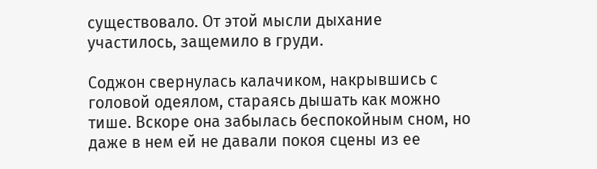существовало. От этой мысли дыхание участилось, защемило в груди.

Соджон свернулась калачиком, накрывшись с головой одеялом, стараясь дышать как можно тише. Вскоре она забылась беспокойным сном, но даже в нем ей не давали покоя сцены из ее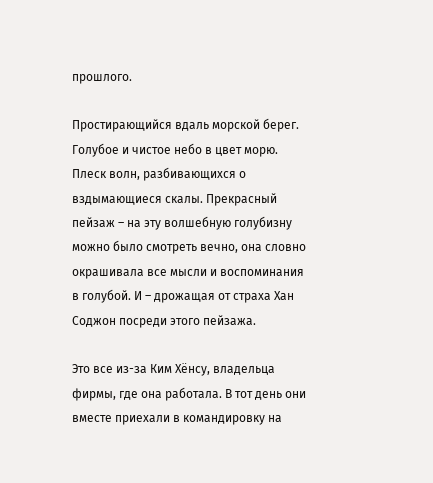прошлого.

Простирающийся вдаль морской берег. Голубое и чистое небо в цвет морю. Плеск волн, разбивающихся о вздымающиеся скалы. Прекрасный пейзаж – на эту волшебную голубизну можно было смотреть вечно, она словно окрашивала все мысли и воспоминания в голубой. И – дрожащая от страха Хан Соджон посреди этого пейзажа.

Это все из-за Ким Хёнсу, владельца фирмы, где она работала. В тот день они вместе приехали в командировку на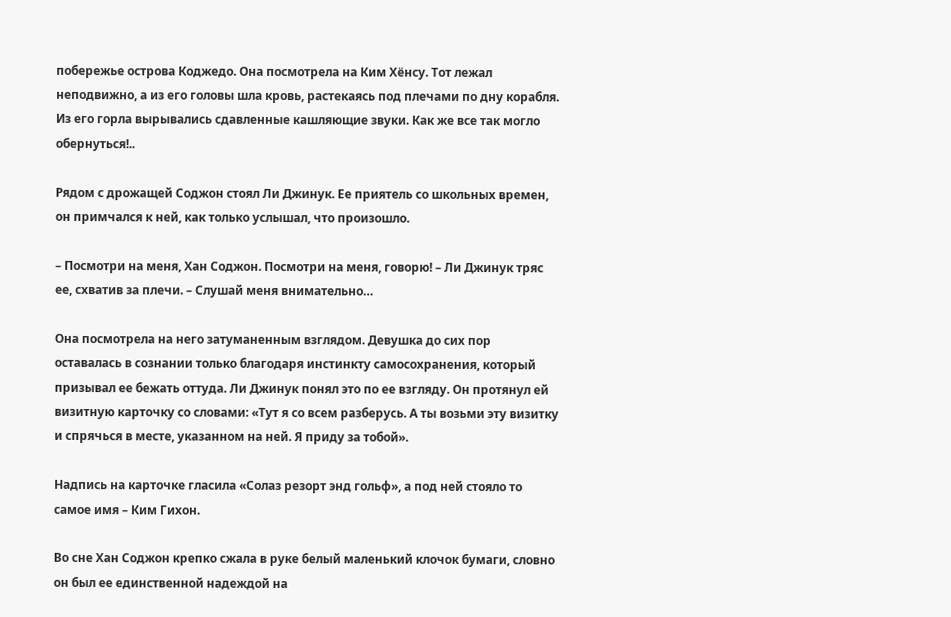побережье острова Коджедо. Она посмотрела на Ким Хёнсу. Тот лежал неподвижно, а из его головы шла кровь, растекаясь под плечами по дну корабля. Из его горла вырывались сдавленные кашляющие звуки. Как же все так могло обернуться!..

Рядом с дрожащей Соджон стоял Ли Джинук. Ее приятель со школьных времен, он примчался к ней, как только услышал, что произошло.

– Посмотри на меня, Хан Соджон. Посмотри на меня, говорю! – Ли Джинук тряс ее, схватив за плечи. – Слушай меня внимательно…

Она посмотрела на него затуманенным взглядом. Девушка до сих пор оставалась в сознании только благодаря инстинкту самосохранения, который призывал ее бежать оттуда. Ли Джинук понял это по ее взгляду. Он протянул ей визитную карточку со словами: «Тут я со всем разберусь. А ты возьми эту визитку и спрячься в месте, указанном на ней. Я приду за тобой».

Надпись на карточке гласила «Солаз резорт энд гольф», а под ней стояло то самое имя – Ким Гихон.

Во сне Хан Соджон крепко сжала в руке белый маленький клочок бумаги, словно он был ее единственной надеждой на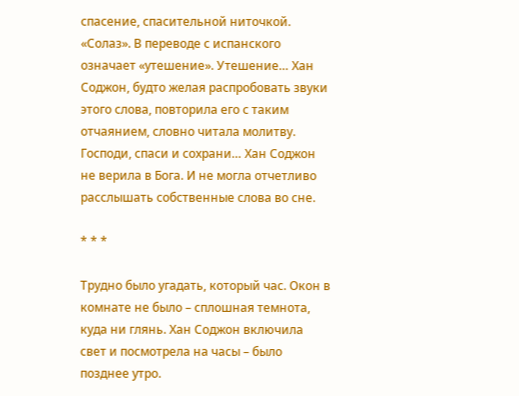спасение, спасительной ниточкой. «Солаз». В переводе с испанского означает «утешение». Утешение… Хан Соджон, будто желая распробовать звуки этого слова, повторила его с таким отчаянием, словно читала молитву. Господи, спаси и сохрани… Хан Соджон не верила в Бога. И не могла отчетливо расслышать собственные слова во сне.

* * *

Трудно было угадать, который час. Окон в комнате не было – сплошная темнота, куда ни глянь. Хан Соджон включила свет и посмотрела на часы – было позднее утро.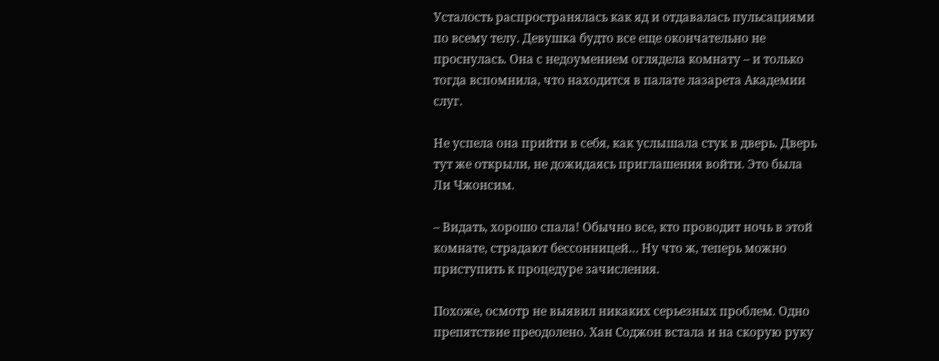Усталость распространялась как яд и отдавалась пульсациями по всему телу. Девушка будто все еще окончательно не проснулась. Она с недоумением оглядела комнату – и только тогда вспомнила, что находится в палате лазарета Академии слуг.

Не успела она прийти в себя, как услышала стук в дверь. Дверь тут же открыли, не дожидаясь приглашения войти. Это была Ли Чжонсим.

– Видать, хорошо спала! Обычно все, кто проводит ночь в этой комнате, страдают бессонницей… Ну что ж, теперь можно приступить к процедуре зачисления.

Похоже, осмотр не выявил никаких серьезных проблем. Одно препятствие преодолено. Хан Соджон встала и на скорую руку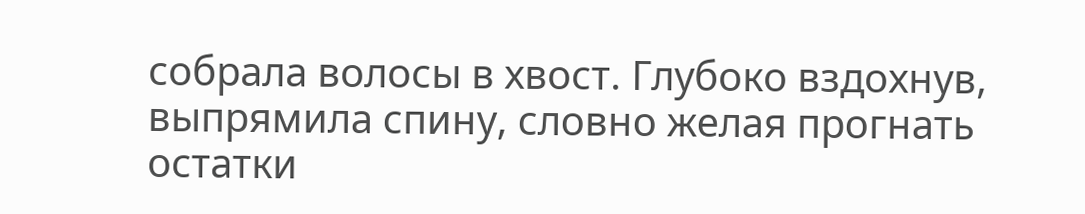собрала волосы в хвост. Глубоко вздохнув, выпрямила спину, словно желая прогнать остатки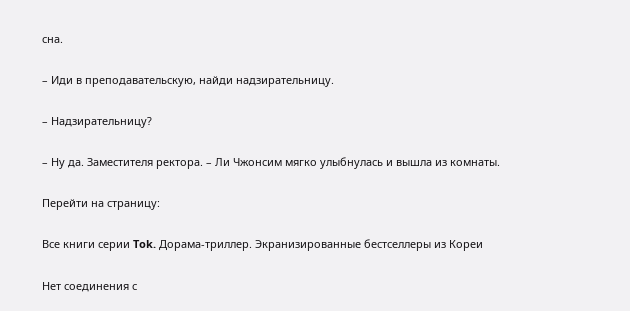сна.

– Иди в преподавательскую, найди надзирательницу.

– Надзирательницу?

– Ну да. Заместителя ректора. – Ли Чжонсим мягко улыбнулась и вышла из комнаты.

Перейти на страницу:

Все книги серии Tok. Дорама-триллер. Экранизированные бестселлеры из Кореи

Нет соединения с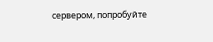сервером, попробуйте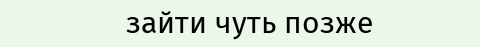зайти чуть позже